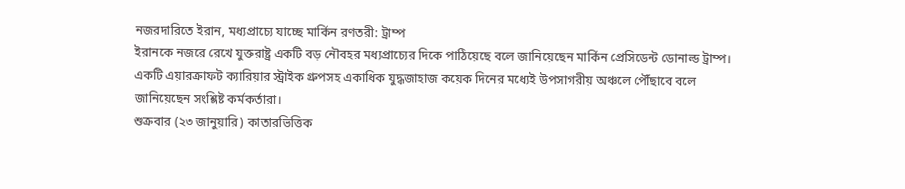নজরদারিতে ইরান, মধ্যপ্রাচ্যে যাচ্ছে মার্কিন রণতরী: ট্রাম্প
ইরানকে নজরে রেখে যুক্তরাষ্ট্র একটি বড় নৌবহর মধ্যপ্রাচ্যের দিকে পাঠিয়েছে বলে জানিয়েছেন মার্কিন প্রেসিডেন্ট ডোনাল্ড ট্রাম্প। একটি এয়ারক্রাফট ক্যারিয়ার স্ট্রাইক গ্রুপসহ একাধিক যুদ্ধজাহাজ কয়েক দিনের মধ্যেই উপসাগরীয় অঞ্চলে পৌঁছাবে বলে জানিয়েছেন সংশ্লিষ্ট কর্মকর্তারা।
শুক্রবার (২৩ জানুয়ারি) কাতারভিত্তিক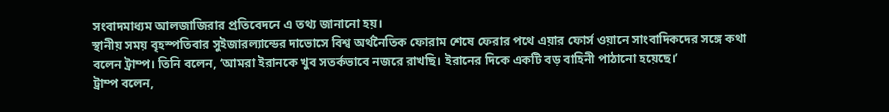সংবাদমাধ্যম আলজাজিরার প্রতিবেদনে এ তথ্য জানানো হয়।
স্থানীয় সময় বৃহস্পতিবার সুইজারল্যান্ডের দাভোসে বিশ্ব অর্থনৈতিক ফোরাম শেষে ফেরার পথে এয়ার ফোর্স ওয়ানে সাংবাদিকদের সঙ্গে কথা বলেন ট্রাম্প। তিনি বলেন, ‘আমরা ইরানকে খুব সতর্কভাবে নজরে রাখছি। ইরানের দিকে একটি বড় বাহিনী পাঠানো হয়েছে।’
ট্রাম্প বলেন,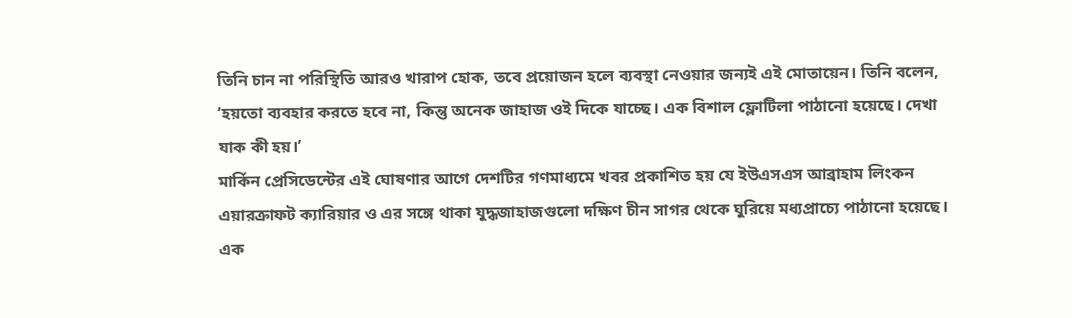তিনি চান না পরিস্থিতি আরও খারাপ হোক, তবে প্রয়োজন হলে ব্যবস্থা নেওয়ার জন্যই এই মোতায়েন। তিনি বলেন, ‘হয়তো ব্যবহার করতে হবে না, কিন্তু অনেক জাহাজ ওই দিকে যাচ্ছে। এক বিশাল ফ্লোটিলা পাঠানো হয়েছে। দেখা যাক কী হয়।’
মার্কিন প্রেসিডেন্টের এই ঘোষণার আগে দেশটির গণমাধ্যমে খবর প্রকাশিত হয় যে ইউএসএস আব্রাহাম লিংকন এয়ারক্রাফট ক্যারিয়ার ও এর সঙ্গে থাকা যুদ্ধজাহাজগুলো দক্ষিণ চীন সাগর থেকে ঘুরিয়ে মধ্যপ্রাচ্যে পাঠানো হয়েছে।
এক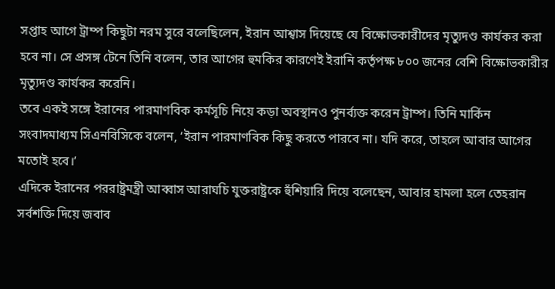সপ্তাহ আগে ট্রাম্প কিছুটা নরম সুরে বলেছিলেন, ইরান আশ্বাস দিয়েছে যে বিক্ষোভকারীদের মৃত্যুদণ্ড কার্যকর করা হবে না। সে প্রসঙ্গ টেনে তিনি বলেন, তার আগের হুমকির কারণেই ইরানি কর্তৃপক্ষ ৮০০ জনের বেশি বিক্ষোভকারীর মৃত্যুদণ্ড কার্যকর করেনি।
তবে একই সঙ্গে ইরানের পারমাণবিক কর্মসূচি নিয়ে কড়া অবস্থানও পুনর্ব্যক্ত করেন ট্রাম্প। তিনি মার্কিন সংবাদমাধ্যম সিএনবিসিকে বলেন, ‘ইরান পারমাণবিক কিছু করতে পারবে না। যদি করে, তাহলে আবার আগের মতোই হবে।’
এদিকে ইরানের পররাষ্ট্রমন্ত্রী আব্বাস আরাঘচি যুক্তরাষ্ট্রকে হুঁশিয়ারি দিয়ে বলেছেন, আবার হামলা হলে তেহরান সর্বশক্তি দিয়ে জবাব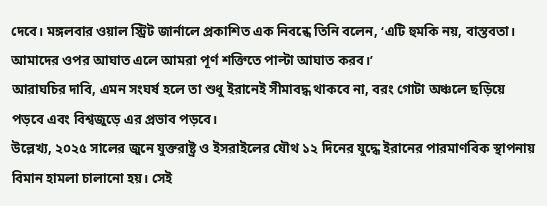দেবে। মঙ্গলবার ওয়াল স্ট্রিট জার্নালে প্রকাশিত এক নিবন্ধে তিনি বলেন, ‘এটি হুমকি নয়, বাস্তবতা। আমাদের ওপর আঘাত এলে আমরা পূর্ণ শক্তিতে পাল্টা আঘাত করব।’
আরাঘচির দাবি, এমন সংঘর্ষ হলে তা শুধু ইরানেই সীমাবদ্ধ থাকবে না, বরং গোটা অঞ্চলে ছড়িয়ে পড়বে এবং বিশ্বজুড়ে এর প্রভাব পড়বে।
উল্লেখ্য, ২০২৫ সালের জুনে যুক্তরাষ্ট্র ও ইসরাইলের যৌথ ১২ দিনের যুদ্ধে ইরানের পারমাণবিক স্থাপনায় বিমান হামলা চালানো হয়। সেই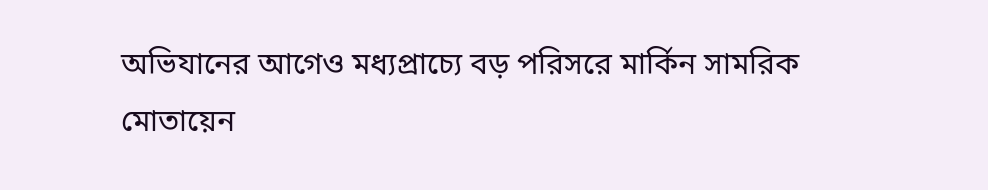অভিযানের আগেও মধ্যপ্রাচ্যে বড় পরিসরে মার্কিন সামরিক মোতায়েন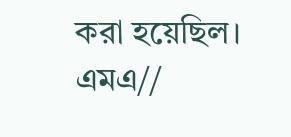করা হয়েছিল।
এমএ//